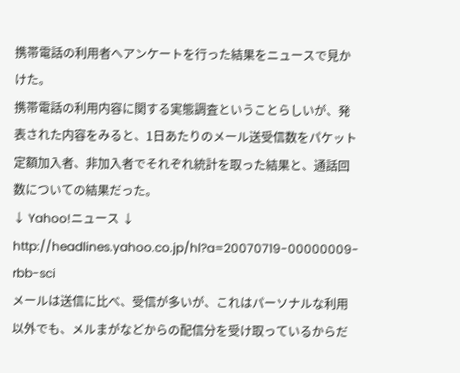携帯電話の利用者へアンケートを行った結果をニュースで見かけた。
携帯電話の利用内容に関する実態調査ということらしいが、発表された内容をみると、1日あたりのメール送受信数をパケット定額加入者、非加入者でそれぞれ統計を取った結果と、通話回数についての結果だった。
↓ Yahoo!ニュース ↓
http://headlines.yahoo.co.jp/hl?a=20070719-00000009-rbb-sci
メールは送信に比べ、受信が多いが、これはパーソナルな利用以外でも、メルまがなどからの配信分を受け取っているからだ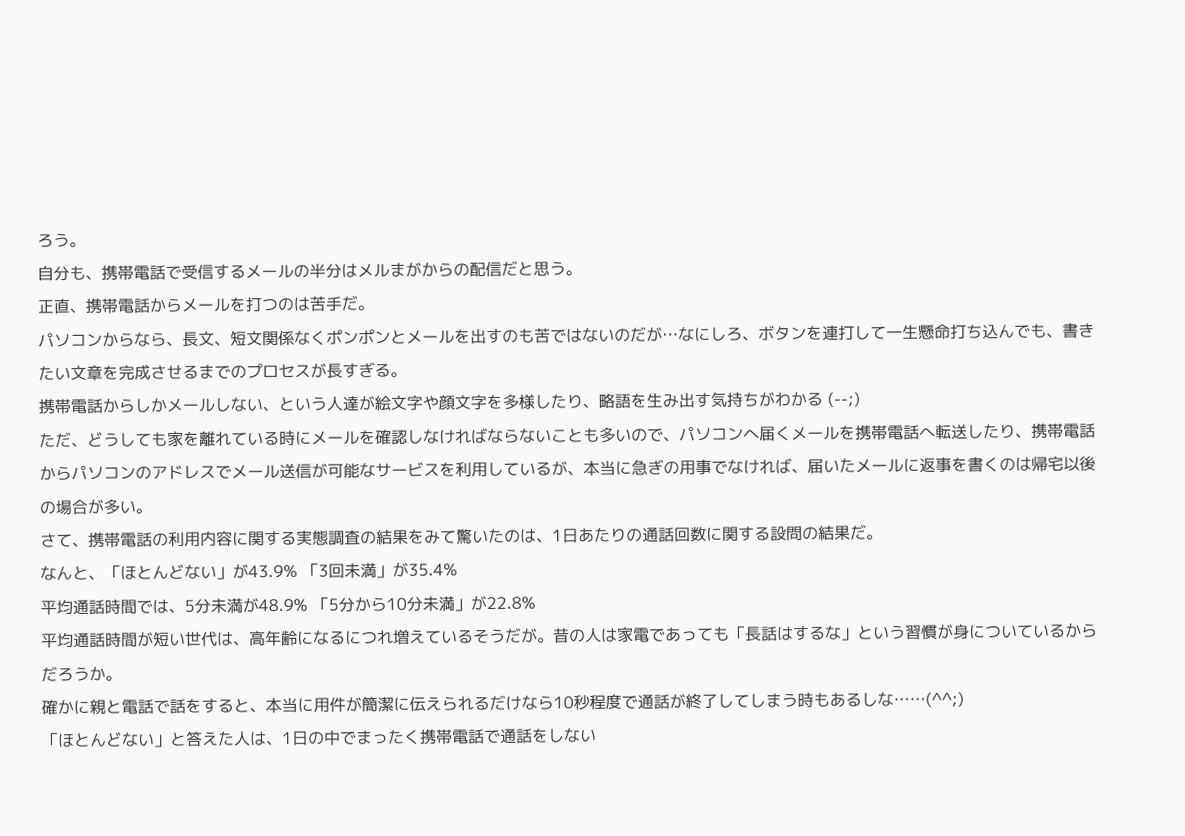ろう。
自分も、携帯電話で受信するメールの半分はメルまがからの配信だと思う。
正直、携帯電話からメールを打つのは苦手だ。
パソコンからなら、長文、短文関係なくポンポンとメールを出すのも苦ではないのだが…なにしろ、ボタンを連打して一生懸命打ち込んでも、書きたい文章を完成させるまでのプロセスが長すぎる。
携帯電話からしかメールしない、という人達が絵文字や顔文字を多様したり、略語を生み出す気持ちがわかる (--;)
ただ、どうしても家を離れている時にメールを確認しなければならないことも多いので、パソコンへ届くメールを携帯電話へ転送したり、携帯電話からパソコンのアドレスでメール送信が可能なサービスを利用しているが、本当に急ぎの用事でなければ、届いたメールに返事を書くのは帰宅以後の場合が多い。
さて、携帯電話の利用内容に関する実態調査の結果をみて驚いたのは、1日あたりの通話回数に関する設問の結果だ。
なんと、「ほとんどない」が43.9% 「3回未満」が35.4%
平均通話時間では、5分未満が48.9% 「5分から10分未満」が22.8%
平均通話時間が短い世代は、高年齢になるにつれ増えているそうだが。昔の人は家電であっても「長話はするな」という習慣が身についているからだろうか。
確かに親と電話で話をすると、本当に用件が簡潔に伝えられるだけなら10秒程度で通話が終了してしまう時もあるしな……(^^;)
「ほとんどない」と答えた人は、1日の中でまったく携帯電話で通話をしない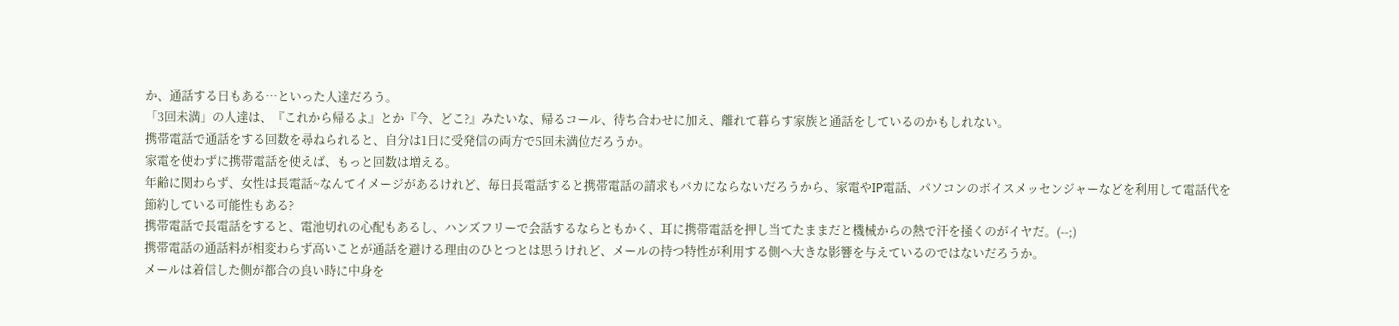か、通話する日もある…といった人達だろう。
「3回未満」の人達は、『これから帰るよ』とか『今、どこ?』みたいな、帰るコール、待ち合わせに加え、離れて暮らす家族と通話をしているのかもしれない。
携帯電話で通話をする回数を尋ねられると、自分は1日に受発信の両方で5回未満位だろうか。
家電を使わずに携帯電話を使えば、もっと回数は増える。
年齢に関わらず、女性は長電話~なんてイメージがあるけれど、毎日長電話すると携帯電話の請求もバカにならないだろうから、家電やIP電話、パソコンのボイスメッセンジャーなどを利用して電話代を節約している可能性もある?
携帯電話で長電話をすると、電池切れの心配もあるし、ハンズフリーで会話するならともかく、耳に携帯電話を押し当てたままだと機械からの熱で汗を掻くのがイヤだ。(--;)
携帯電話の通話料が相変わらず高いことが通話を避ける理由のひとつとは思うけれど、メールの持つ特性が利用する側へ大きな影響を与えているのではないだろうか。
メールは着信した側が都合の良い時に中身を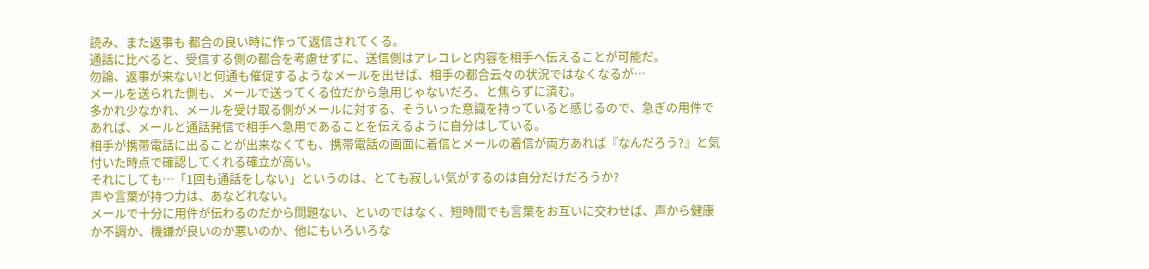読み、また返事も 都合の良い時に作って返信されてくる。
通話に比べると、受信する側の都合を考慮せずに、送信側はアレコレと内容を相手へ伝えることが可能だ。
勿論、返事が来ない!と何通も催促するようなメールを出せば、相手の都合云々の状況ではなくなるが…
メールを送られた側も、メールで送ってくる位だから急用じゃないだろ、と焦らずに済む。
多かれ少なかれ、メールを受け取る側がメールに対する、そういった意識を持っていると感じるので、急ぎの用件であれば、メールと通話発信で相手へ急用であることを伝えるように自分はしている。
相手が携帯電話に出ることが出来なくても、携帯電話の画面に着信とメールの着信が両方あれば『なんだろう?』と気付いた時点で確認してくれる確立が高い。
それにしても…「1回も通話をしない」というのは、とても寂しい気がするのは自分だけだろうか?
声や言葉が持つ力は、あなどれない。
メールで十分に用件が伝わるのだから問題ない、といのではなく、短時間でも言葉をお互いに交わせば、声から健康か不調か、機嫌が良いのか悪いのか、他にもいろいろな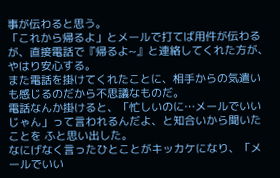事が伝わると思う。
「これから帰るよ」とメールで打てば用件が伝わるが、直接電話で『帰るよ~』と連絡してくれた方が、やはり安心する。
また電話を掛けてくれたことに、相手からの気遣いも感じるのだから不思議なものだ。
電話なんか掛けると、「忙しいのに…メールでいいじゃん」って言われるんだよ、と知合いから聞いたことを ふと思い出した。
なにげなく言ったひとことがキッカケになり、「メールでいい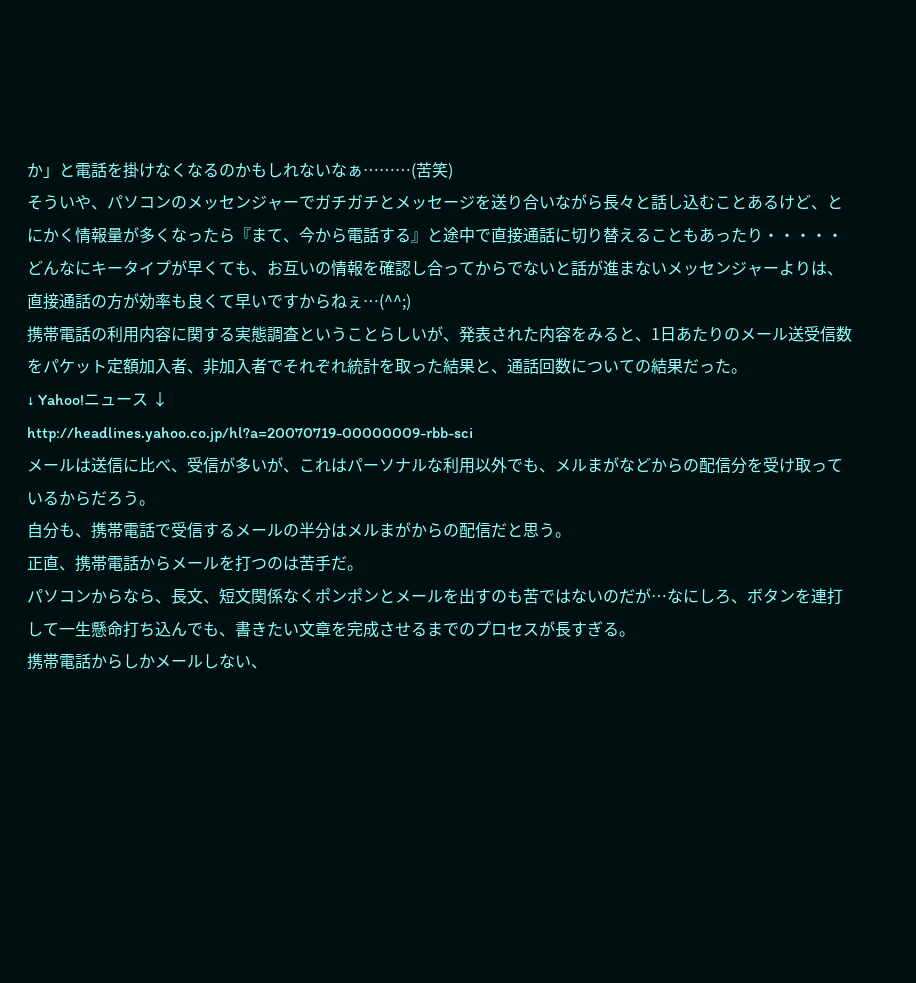か」と電話を掛けなくなるのかもしれないなぁ………(苦笑)
そういや、パソコンのメッセンジャーでガチガチとメッセージを送り合いながら長々と話し込むことあるけど、とにかく情報量が多くなったら『まて、今から電話する』と途中で直接通話に切り替えることもあったり・・・・・
どんなにキータイプが早くても、お互いの情報を確認し合ってからでないと話が進まないメッセンジャーよりは、直接通話の方が効率も良くて早いですからねぇ…(^^;)
携帯電話の利用内容に関する実態調査ということらしいが、発表された内容をみると、1日あたりのメール送受信数をパケット定額加入者、非加入者でそれぞれ統計を取った結果と、通話回数についての結果だった。
↓ Yahoo!ニュース ↓
http://headlines.yahoo.co.jp/hl?a=20070719-00000009-rbb-sci
メールは送信に比べ、受信が多いが、これはパーソナルな利用以外でも、メルまがなどからの配信分を受け取っているからだろう。
自分も、携帯電話で受信するメールの半分はメルまがからの配信だと思う。
正直、携帯電話からメールを打つのは苦手だ。
パソコンからなら、長文、短文関係なくポンポンとメールを出すのも苦ではないのだが…なにしろ、ボタンを連打して一生懸命打ち込んでも、書きたい文章を完成させるまでのプロセスが長すぎる。
携帯電話からしかメールしない、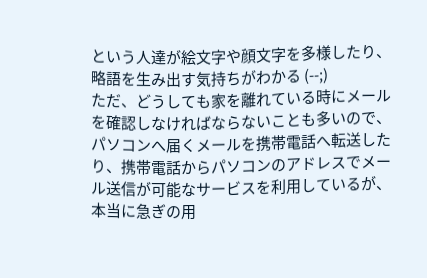という人達が絵文字や顔文字を多様したり、略語を生み出す気持ちがわかる (--;)
ただ、どうしても家を離れている時にメールを確認しなければならないことも多いので、パソコンへ届くメールを携帯電話へ転送したり、携帯電話からパソコンのアドレスでメール送信が可能なサービスを利用しているが、本当に急ぎの用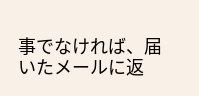事でなければ、届いたメールに返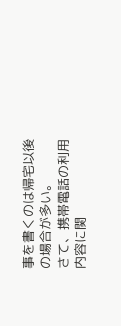事を書くのは帰宅以後の場合が多い。
さて、携帯電話の利用内容に関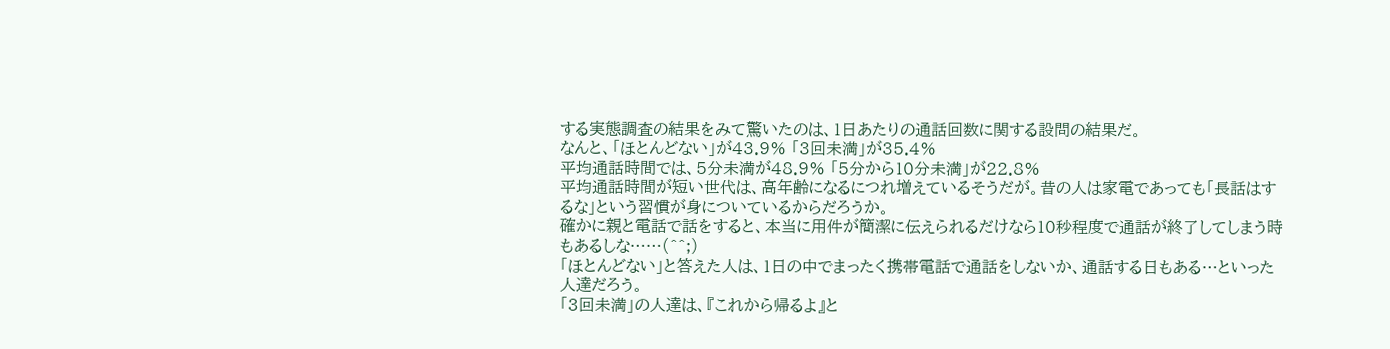する実態調査の結果をみて驚いたのは、1日あたりの通話回数に関する設問の結果だ。
なんと、「ほとんどない」が43.9% 「3回未満」が35.4%
平均通話時間では、5分未満が48.9% 「5分から10分未満」が22.8%
平均通話時間が短い世代は、高年齢になるにつれ増えているそうだが。昔の人は家電であっても「長話はするな」という習慣が身についているからだろうか。
確かに親と電話で話をすると、本当に用件が簡潔に伝えられるだけなら10秒程度で通話が終了してしまう時もあるしな……(^^;)
「ほとんどない」と答えた人は、1日の中でまったく携帯電話で通話をしないか、通話する日もある…といった人達だろう。
「3回未満」の人達は、『これから帰るよ』と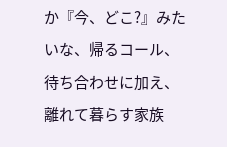か『今、どこ?』みたいな、帰るコール、待ち合わせに加え、離れて暮らす家族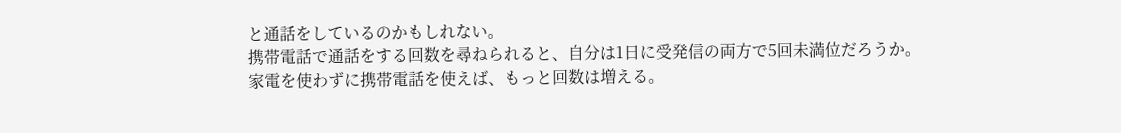と通話をしているのかもしれない。
携帯電話で通話をする回数を尋ねられると、自分は1日に受発信の両方で5回未満位だろうか。
家電を使わずに携帯電話を使えば、もっと回数は増える。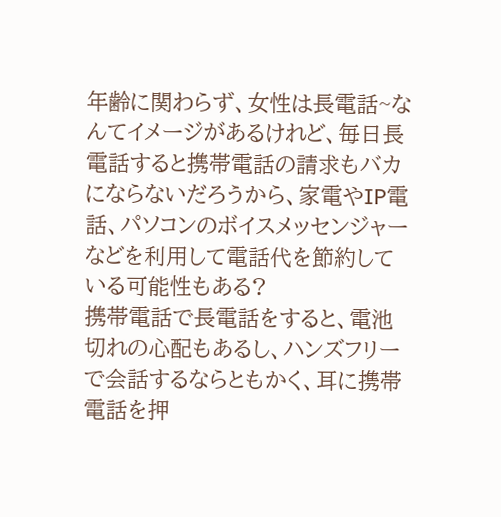年齢に関わらず、女性は長電話~なんてイメージがあるけれど、毎日長電話すると携帯電話の請求もバカにならないだろうから、家電やIP電話、パソコンのボイスメッセンジャーなどを利用して電話代を節約している可能性もある?
携帯電話で長電話をすると、電池切れの心配もあるし、ハンズフリーで会話するならともかく、耳に携帯電話を押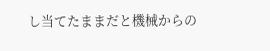し当てたままだと機械からの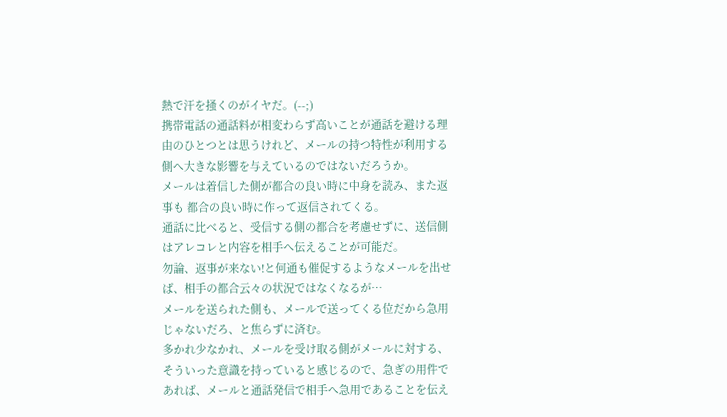熱で汗を掻くのがイヤだ。(--;)
携帯電話の通話料が相変わらず高いことが通話を避ける理由のひとつとは思うけれど、メールの持つ特性が利用する側へ大きな影響を与えているのではないだろうか。
メールは着信した側が都合の良い時に中身を読み、また返事も 都合の良い時に作って返信されてくる。
通話に比べると、受信する側の都合を考慮せずに、送信側はアレコレと内容を相手へ伝えることが可能だ。
勿論、返事が来ない!と何通も催促するようなメールを出せば、相手の都合云々の状況ではなくなるが…
メールを送られた側も、メールで送ってくる位だから急用じゃないだろ、と焦らずに済む。
多かれ少なかれ、メールを受け取る側がメールに対する、そういった意識を持っていると感じるので、急ぎの用件であれば、メールと通話発信で相手へ急用であることを伝え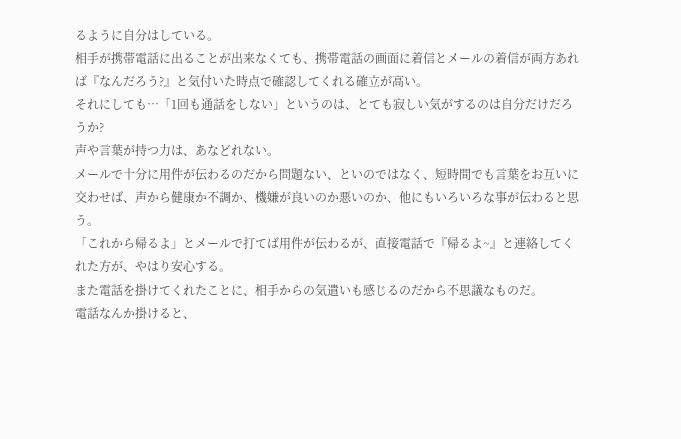るように自分はしている。
相手が携帯電話に出ることが出来なくても、携帯電話の画面に着信とメールの着信が両方あれば『なんだろう?』と気付いた時点で確認してくれる確立が高い。
それにしても…「1回も通話をしない」というのは、とても寂しい気がするのは自分だけだろうか?
声や言葉が持つ力は、あなどれない。
メールで十分に用件が伝わるのだから問題ない、といのではなく、短時間でも言葉をお互いに交わせば、声から健康か不調か、機嫌が良いのか悪いのか、他にもいろいろな事が伝わると思う。
「これから帰るよ」とメールで打てば用件が伝わるが、直接電話で『帰るよ~』と連絡してくれた方が、やはり安心する。
また電話を掛けてくれたことに、相手からの気遣いも感じるのだから不思議なものだ。
電話なんか掛けると、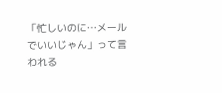「忙しいのに…メールでいいじゃん」って言われる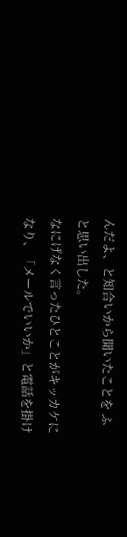んだよ、と知合いから聞いたことを ふと思い出した。
なにげなく言ったひとことがキッカケになり、「メールでいいか」と電話を掛け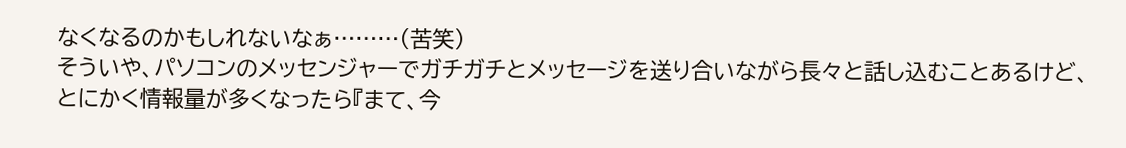なくなるのかもしれないなぁ………(苦笑)
そういや、パソコンのメッセンジャーでガチガチとメッセージを送り合いながら長々と話し込むことあるけど、とにかく情報量が多くなったら『まて、今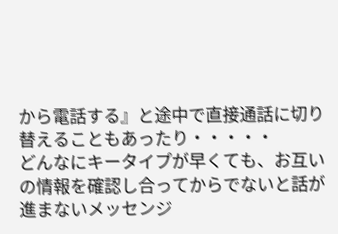から電話する』と途中で直接通話に切り替えることもあったり・・・・・
どんなにキータイプが早くても、お互いの情報を確認し合ってからでないと話が進まないメッセンジ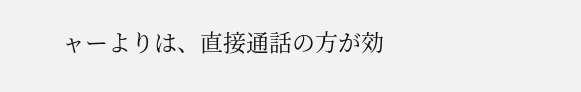ャーよりは、直接通話の方が効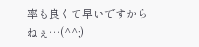率も良くて早いですからねぇ…(^^;)